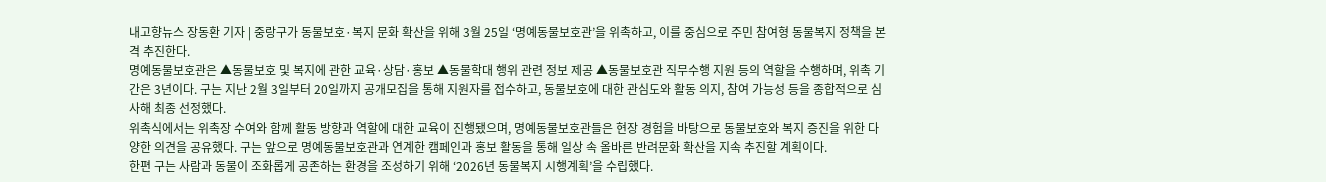내고향뉴스 장동환 기자 | 중랑구가 동물보호·복지 문화 확산을 위해 3월 25일 ‘명예동물보호관’을 위촉하고, 이를 중심으로 주민 참여형 동물복지 정책을 본격 추진한다.
명예동물보호관은 ▲동물보호 및 복지에 관한 교육·상담·홍보 ▲동물학대 행위 관련 정보 제공 ▲동물보호관 직무수행 지원 등의 역할을 수행하며, 위촉 기간은 3년이다. 구는 지난 2월 3일부터 20일까지 공개모집을 통해 지원자를 접수하고, 동물보호에 대한 관심도와 활동 의지, 참여 가능성 등을 종합적으로 심사해 최종 선정했다.
위촉식에서는 위촉장 수여와 함께 활동 방향과 역할에 대한 교육이 진행됐으며, 명예동물보호관들은 현장 경험을 바탕으로 동물보호와 복지 증진을 위한 다양한 의견을 공유했다. 구는 앞으로 명예동물보호관과 연계한 캠페인과 홍보 활동을 통해 일상 속 올바른 반려문화 확산을 지속 추진할 계획이다.
한편 구는 사람과 동물이 조화롭게 공존하는 환경을 조성하기 위해 ‘2026년 동물복지 시행계획’을 수립했다.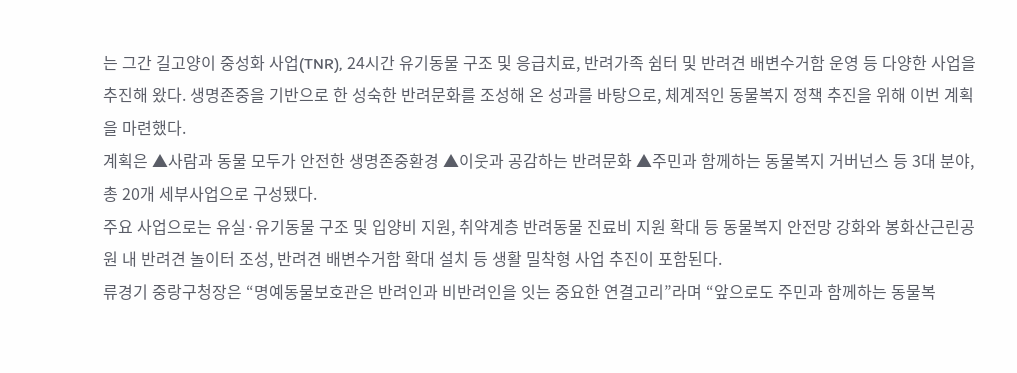는 그간 길고양이 중성화 사업(TNR), 24시간 유기동물 구조 및 응급치료, 반려가족 쉼터 및 반려견 배변수거함 운영 등 다양한 사업을 추진해 왔다. 생명존중을 기반으로 한 성숙한 반려문화를 조성해 온 성과를 바탕으로, 체계적인 동물복지 정책 추진을 위해 이번 계획을 마련했다.
계획은 ▲사람과 동물 모두가 안전한 생명존중환경 ▲이웃과 공감하는 반려문화 ▲주민과 함께하는 동물복지 거버넌스 등 3대 분야, 총 20개 세부사업으로 구성됐다.
주요 사업으로는 유실·유기동물 구조 및 입양비 지원, 취약계층 반려동물 진료비 지원 확대 등 동물복지 안전망 강화와 봉화산근린공원 내 반려견 놀이터 조성, 반려견 배변수거함 확대 설치 등 생활 밀착형 사업 추진이 포함된다.
류경기 중랑구청장은 “명예동물보호관은 반려인과 비반려인을 잇는 중요한 연결고리”라며 “앞으로도 주민과 함께하는 동물복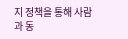지 정책을 통해 사람과 동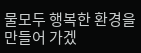물모두 행복한 환경을 만들어 가겠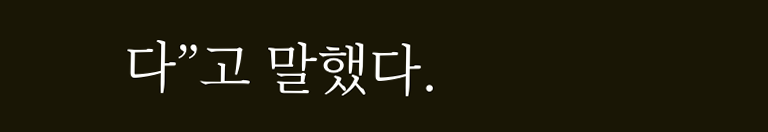다”고 말했다.